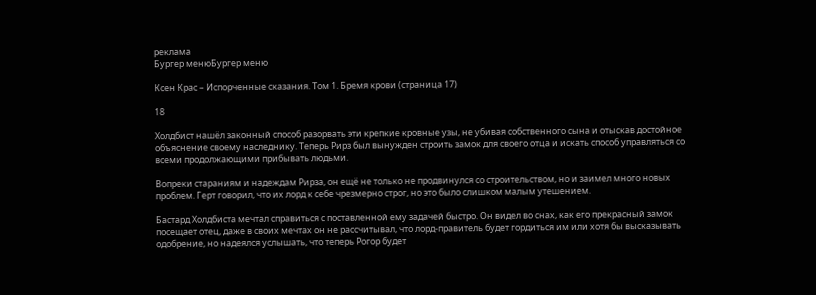реклама
Бургер менюБургер меню

Ксен Крас – Испорченные сказания. Том 1. Бремя крови (страница 17)

18

Холдбист нашёл законный способ разорвать эти крепкие кровные узы, не убивая собственного сына и отыскав достойное объяснение своему наследнику. Теперь Рирз был вынужден строить замок для своего отца и искать способ управляться со всеми продолжающими прибывать людьми.

Вопреки стараниям и надеждам Рирза, он ещё не только не продвинулся со строительством, но и заимел много новых проблем. Герт говорил, что их лорд к себе чрезмерно строг, но это было слишком малым утешением.

Бастард Холдбиста мечтал справиться с поставленной ему задачей быстро. Он видел во снах, как его прекрасный замок посещает отец, даже в своих мечтах он не рассчитывал, что лорд-правитель будет гордиться им или хотя бы высказывать одобрение, но надеялся услышать, что теперь Рогор будет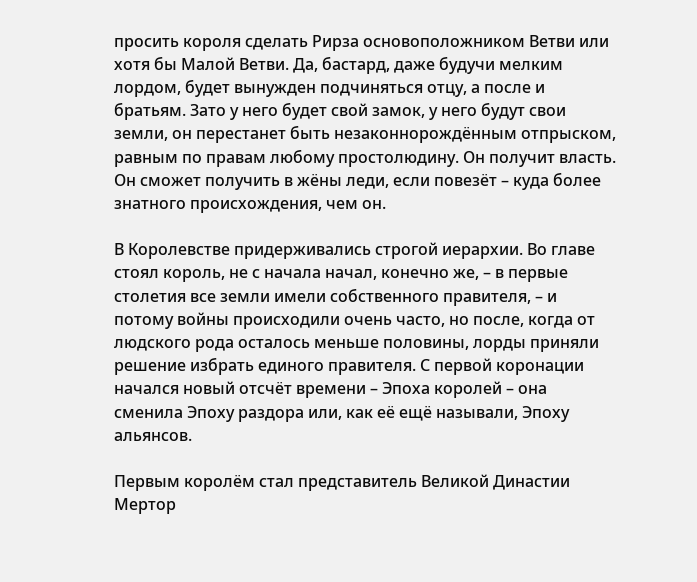просить короля сделать Рирза основоположником Ветви или хотя бы Малой Ветви. Да, бастард, даже будучи мелким лордом, будет вынужден подчиняться отцу, а после и братьям. Зато у него будет свой замок, у него будут свои земли, он перестанет быть незаконнорождённым отпрыском, равным по правам любому простолюдину. Он получит власть. Он сможет получить в жёны леди, если повезёт – куда более знатного происхождения, чем он.

В Королевстве придерживались строгой иерархии. Во главе стоял король, не с начала начал, конечно же, – в первые столетия все земли имели собственного правителя, – и потому войны происходили очень часто, но после, когда от людского рода осталось меньше половины, лорды приняли решение избрать единого правителя. С первой коронации начался новый отсчёт времени – Эпоха королей – она сменила Эпоху раздора или, как её ещё называли, Эпоху альянсов.

Первым королём стал представитель Великой Династии Мертор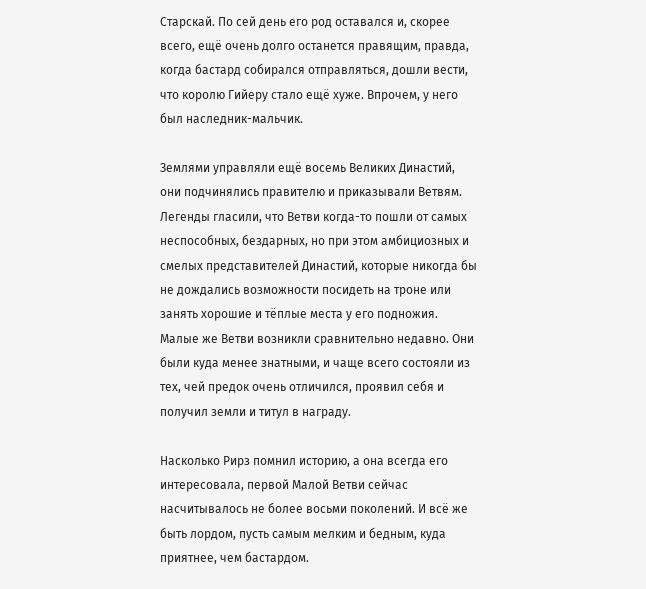Старскай. По сей день его род оставался и, скорее всего, ещё очень долго останется правящим, правда, когда бастард собирался отправляться, дошли вести, что королю Гийеру стало ещё хуже. Впрочем, у него был наследник-мальчик.

Землями управляли ещё восемь Великих Династий, они подчинялись правителю и приказывали Ветвям. Легенды гласили, что Ветви когда-то пошли от самых неспособных, бездарных, но при этом амбициозных и смелых представителей Династий, которые никогда бы не дождались возможности посидеть на троне или занять хорошие и тёплые места у его подножия. Малые же Ветви возникли сравнительно недавно. Они были куда менее знатными, и чаще всего состояли из тех, чей предок очень отличился, проявил себя и получил земли и титул в награду.

Насколько Рирз помнил историю, а она всегда его интересовала, первой Малой Ветви сейчас насчитывалось не более восьми поколений. И всё же быть лордом, пусть самым мелким и бедным, куда приятнее, чем бастардом.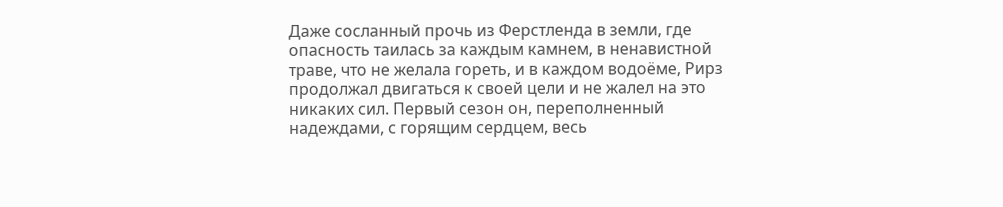Даже сосланный прочь из Ферстленда в земли, где опасность таилась за каждым камнем, в ненавистной траве, что не желала гореть, и в каждом водоёме, Рирз продолжал двигаться к своей цели и не жалел на это никаких сил. Первый сезон он, переполненный надеждами, с горящим сердцем, весь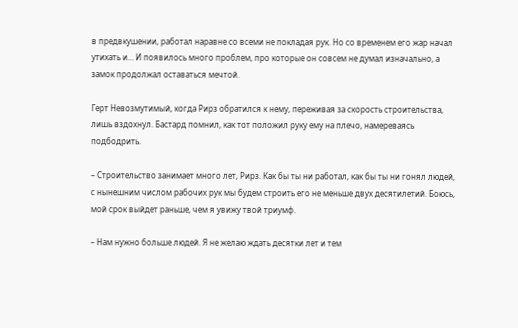в предвкушении, работал наравне со всеми не покладая рук. Но со временем его жар начал утихать и… И появилось много проблем, про которые он совсем не думал изначально, а замок продолжал оставаться мечтой.

Герт Невозмутимый, когда Рирз обратился к нему, переживая за скорость строительства, лишь вздохнул. Бастард помнил, как тот положил руку ему на плечо, намереваясь подбодрить.

– Строительство занимает много лет, Рирз. Как бы ты ни работал, как бы ты ни гонял людей, с нынешним числом рабочих рук мы будем строить его не меньше двух десятилетий. Боюсь, мой срок выйдет раньше, чем я увижу твой триумф.

– Нам нужно больше людей. Я не желаю ждать десятки лет и тем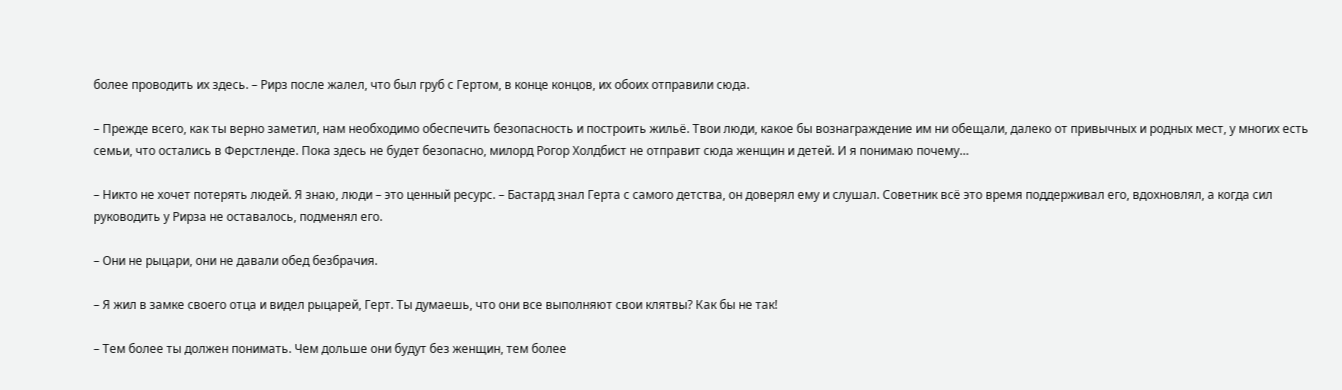более проводить их здесь. – Рирз после жалел, что был груб с Гертом, в конце концов, их обоих отправили сюда.

– Прежде всего, как ты верно заметил, нам необходимо обеспечить безопасность и построить жильё. Твои люди, какое бы вознаграждение им ни обещали, далеко от привычных и родных мест, у многих есть семьи, что остались в Ферстленде. Пока здесь не будет безопасно, милорд Рогор Холдбист не отправит сюда женщин и детей. И я понимаю почему…

– Никто не хочет потерять людей. Я знаю, люди – это ценный ресурс. – Бастард знал Герта с самого детства, он доверял ему и слушал. Советник всё это время поддерживал его, вдохновлял, а когда сил руководить у Рирза не оставалось, подменял его.

– Они не рыцари, они не давали обед безбрачия.

– Я жил в замке своего отца и видел рыцарей, Герт. Ты думаешь, что они все выполняют свои клятвы? Как бы не так!

– Тем более ты должен понимать. Чем дольше они будут без женщин, тем более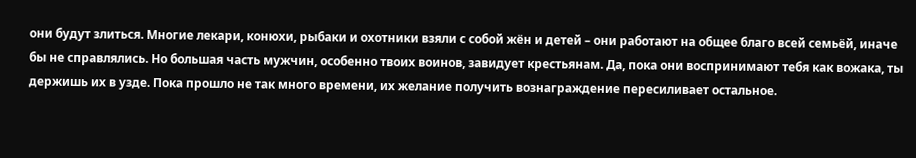они будут злиться. Многие лекари, конюхи, рыбаки и охотники взяли с собой жён и детей – они работают на общее благо всей семьёй, иначе бы не справлялись. Но большая часть мужчин, особенно твоих воинов, завидует крестьянам. Да, пока они воспринимают тебя как вожака, ты держишь их в узде. Пока прошло не так много времени, их желание получить вознаграждение пересиливает остальное.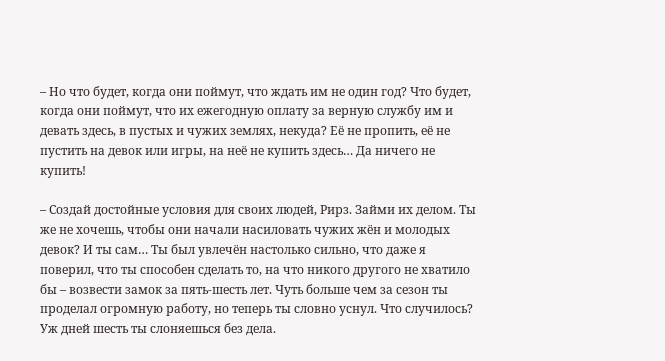– Но что будет, когда они поймут, что ждать им не один год? Что будет, когда они поймут, что их ежегодную оплату за верную службу им и девать здесь, в пустых и чужих землях, некуда? Её не пропить, её не пустить на девок или игры, на неё не купить здесь… Да ничего не купить!

– Создай достойные условия для своих людей, Рирз. Займи их делом. Ты же не хочешь, чтобы они начали насиловать чужих жён и молодых девок? И ты сам… Ты был увлечён настолько сильно, что даже я поверил, что ты способен сделать то, на что никого другого не хватило бы – возвести замок за пять-шесть лет. Чуть больше чем за сезон ты проделал огромную работу, но теперь ты словно уснул. Что случилось? Уж дней шесть ты слоняешься без дела.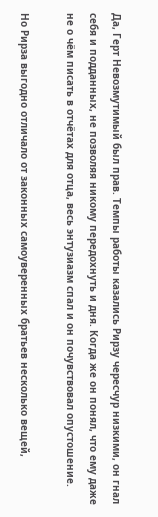Да, Герт Невозмутимый был прав. Темпы работы казались Рирзу чересчур низкими, он гнал себя и подданных, не позволяя никому передохнуть и дня. Когда же он понял, что ему даже не о чём писать в отчётах для отца, весь энтузиазм спал и он почувствовал опустошение.

Но Рирза выгодно отличало от законных самоуверенных братьев несколько вещей,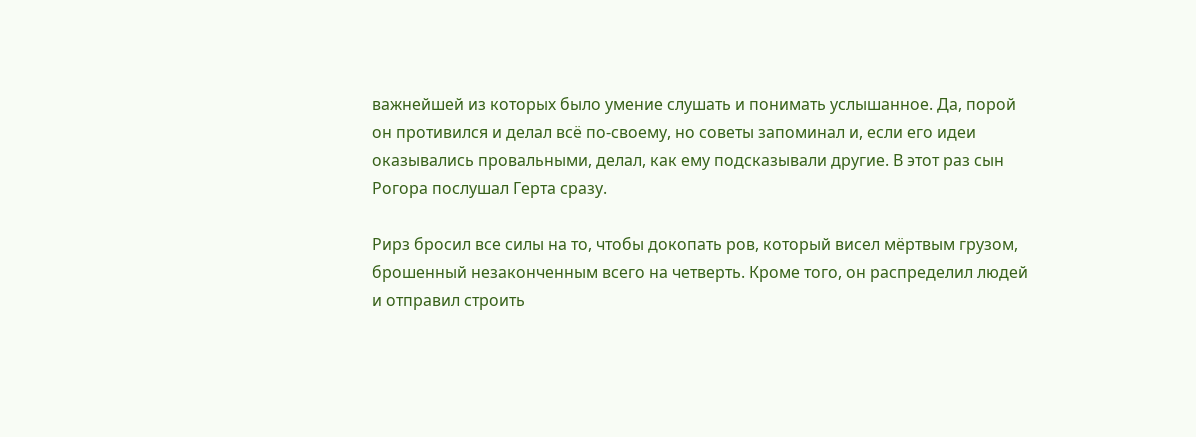важнейшей из которых было умение слушать и понимать услышанное. Да, порой он противился и делал всё по-своему, но советы запоминал и, если его идеи оказывались провальными, делал, как ему подсказывали другие. В этот раз сын Рогора послушал Герта сразу.

Рирз бросил все силы на то, чтобы докопать ров, который висел мёртвым грузом, брошенный незаконченным всего на четверть. Кроме того, он распределил людей и отправил строить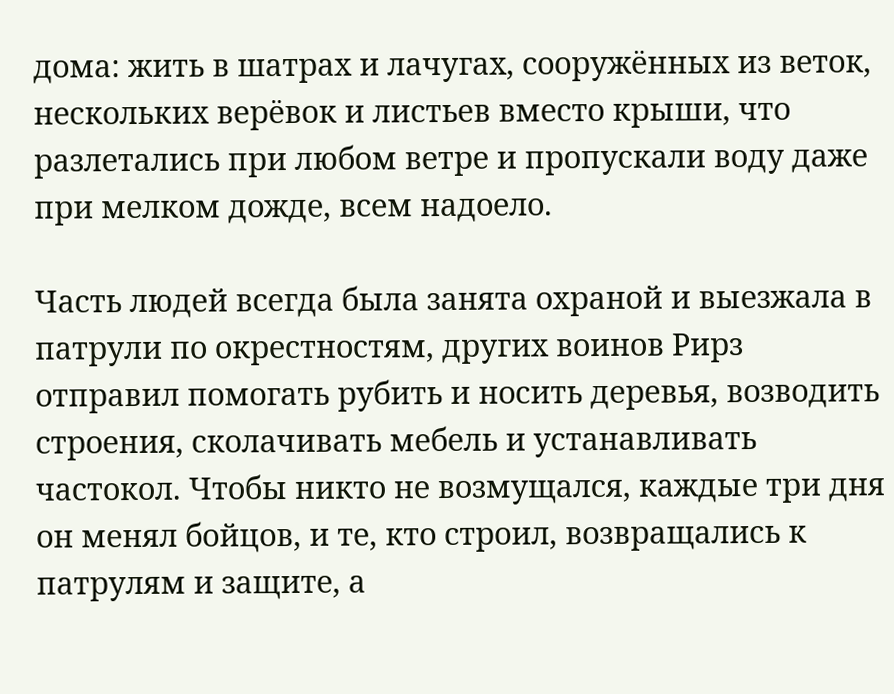дома: жить в шатрах и лачугах, сооружённых из веток, нескольких верёвок и листьев вместо крыши, что разлетались при любом ветре и пропускали воду даже при мелком дожде, всем надоело.

Часть людей всегда была занята охраной и выезжала в патрули по окрестностям, других воинов Рирз отправил помогать рубить и носить деревья, возводить строения, сколачивать мебель и устанавливать частокол. Чтобы никто не возмущался, каждые три дня он менял бойцов, и те, кто строил, возвращались к патрулям и защите, а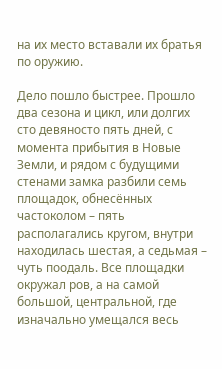на их место вставали их братья по оружию.

Дело пошло быстрее. Прошло два сезона и цикл, или долгих сто девяносто пять дней, с момента прибытия в Новые Земли, и рядом с будущими стенами замка разбили семь площадок, обнесённых частоколом – пять располагались кругом, внутри находилась шестая, а седьмая – чуть поодаль. Все площадки окружал ров, а на самой большой, центральной, где изначально умещался весь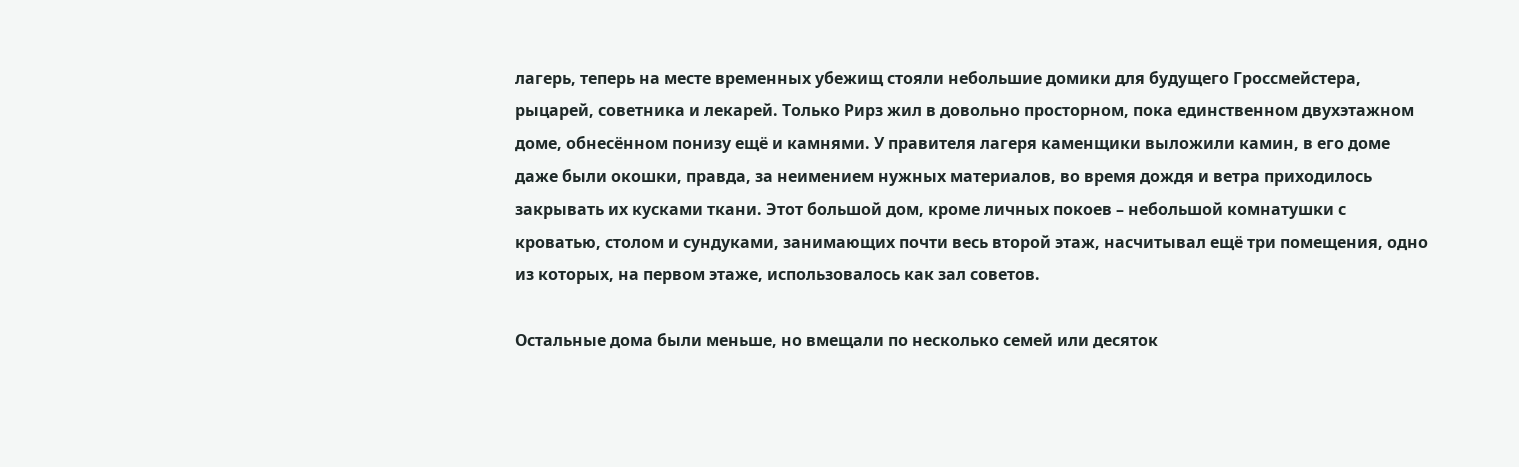лагерь, теперь на месте временных убежищ стояли небольшие домики для будущего Гроссмейстера, рыцарей, советника и лекарей. Только Рирз жил в довольно просторном, пока единственном двухэтажном доме, обнесённом понизу ещё и камнями. У правителя лагеря каменщики выложили камин, в его доме даже были окошки, правда, за неимением нужных материалов, во время дождя и ветра приходилось закрывать их кусками ткани. Этот большой дом, кроме личных покоев – небольшой комнатушки с кроватью, столом и сундуками, занимающих почти весь второй этаж, насчитывал ещё три помещения, одно из которых, на первом этаже, использовалось как зал советов.

Остальные дома были меньше, но вмещали по несколько семей или десяток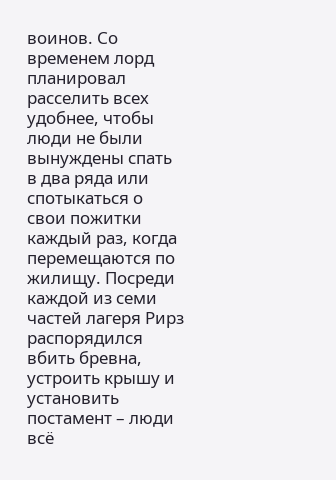воинов. Со временем лорд планировал расселить всех удобнее, чтобы люди не были вынуждены спать в два ряда или спотыкаться о свои пожитки каждый раз, когда перемещаются по жилищу. Посреди каждой из семи частей лагеря Рирз распорядился вбить бревна, устроить крышу и установить постамент – люди всё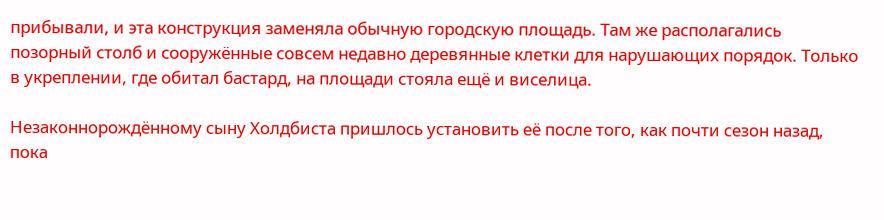прибывали, и эта конструкция заменяла обычную городскую площадь. Там же располагались позорный столб и сооружённые совсем недавно деревянные клетки для нарушающих порядок. Только в укреплении, где обитал бастард, на площади стояла ещё и виселица.

Незаконнорождённому сыну Холдбиста пришлось установить её после того, как почти сезон назад, пока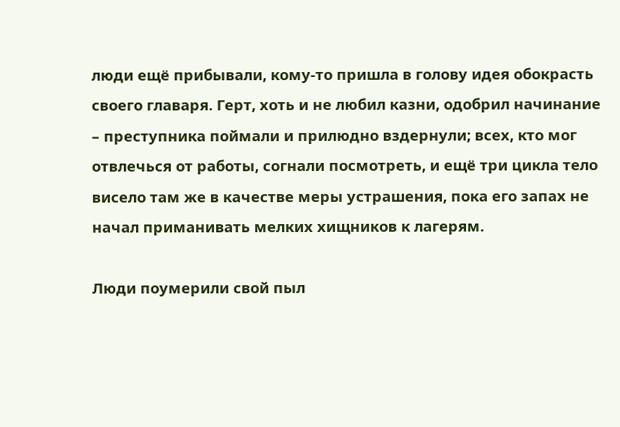люди ещё прибывали, кому-то пришла в голову идея обокрасть своего главаря. Герт, хоть и не любил казни, одобрил начинание – преступника поймали и прилюдно вздернули; всех, кто мог отвлечься от работы, согнали посмотреть, и ещё три цикла тело висело там же в качестве меры устрашения, пока его запах не начал приманивать мелких хищников к лагерям.

Люди поумерили свой пыл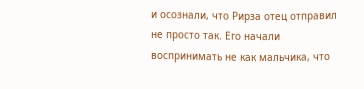и осознали, что Рирза отец отправил не просто так. Его начали воспринимать не как мальчика, что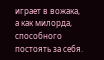играет в вожака, а как милорда, способного постоять за себя.